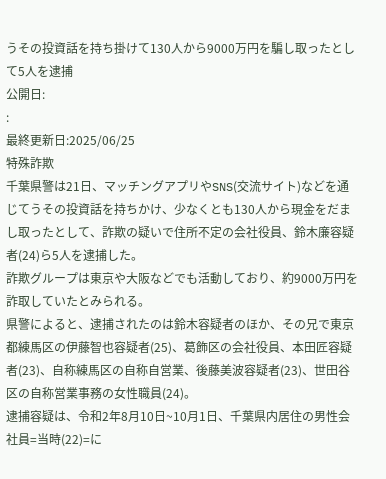うその投資話を持ち掛けて130人から9000万円を騙し取ったとして5人を逮捕
公開日:
:
最終更新日:2025/06/25
特殊詐欺
千葉県警は21日、マッチングアプリやSNS(交流サイト)などを通じてうその投資話を持ちかけ、少なくとも130人から現金をだまし取ったとして、詐欺の疑いで住所不定の会社役員、鈴木廉容疑者(24)ら5人を逮捕した。
詐欺グループは東京や大阪などでも活動しており、約9000万円を詐取していたとみられる。
県警によると、逮捕されたのは鈴木容疑者のほか、その兄で東京都練馬区の伊藤智也容疑者(25)、葛飾区の会社役員、本田匠容疑者(23)、自称練馬区の自称自営業、後藤美波容疑者(23)、世田谷区の自称営業事務の女性職員(24)。
逮捕容疑は、令和2年8月10日~10月1日、千葉県内居住の男性会社員=当時(22)=に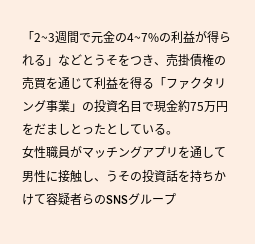「2~3週間で元金の4~7%の利益が得られる」などとうそをつき、売掛債権の売買を通じて利益を得る「ファクタリング事業」の投資名目で現金約75万円をだましとったとしている。
女性職員がマッチングアプリを通して男性に接触し、うその投資話を持ちかけて容疑者らのSNSグループ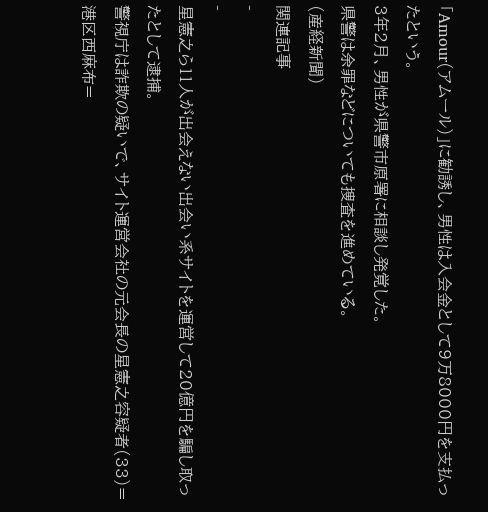「Amour(アムール)」に勧誘し、男性は入会金として9万8000円を支払ったという。
3年2月、男性が県警市原署に相談し発覚した。
県警は余罪などについても捜査を進めている。
(産経新聞)
関連記事
-
-
星憲之ら11人が出会えない出会い系サイトを運営して20億円を騙し取ったとして逮捕。
警視庁は詐欺の疑いで、サイト運営会社の元会長の星憲之容疑者(33)=港区西麻布=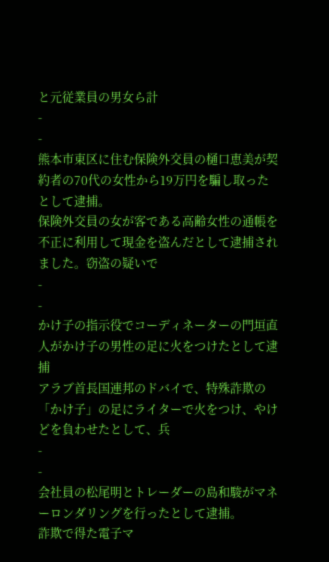と元従業員の男女ら計
-
-
熊本市東区に住む保険外交員の樋口恵美が契約者の70代の女性から19万円を騙し取ったとして逮捕。
保険外交員の女が客である高齢女性の通帳を不正に利用して現金を盗んだとして逮捕されました。窃盗の疑いで
-
-
かけ子の指示役でコーディネーターの門垣直人がかけ子の男性の足に火をつけたとして逮捕
アラブ首長国連邦のドバイで、特殊詐欺の「かけ子」の足にライターで火をつけ、やけどを負わせたとして、兵
-
-
会社員の松尾明とトレーダーの島和駿がマネーロンダリングを行ったとして逮捕。
詐欺で得た電子マ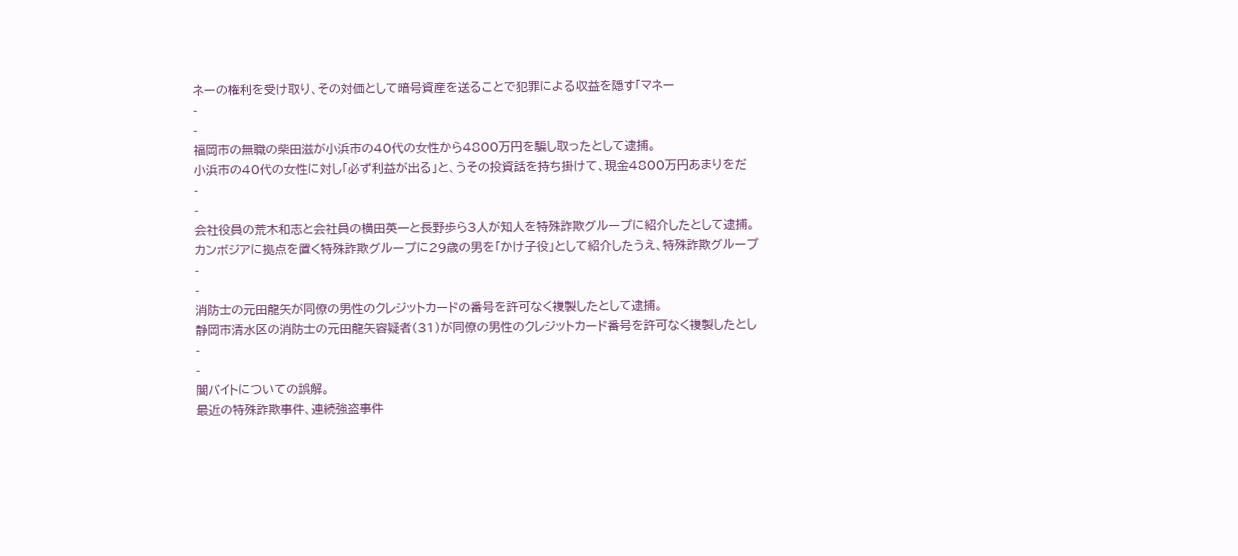ネーの権利を受け取り、その対価として暗号資産を送ることで犯罪による収益を隠す「マネー
-
-
福岡市の無職の柴田滋が小浜市の40代の女性から4800万円を騙し取ったとして逮捕。
小浜市の40代の女性に対し「必ず利益が出る」と、うその投資話を持ち掛けて、現金4800万円あまりをだ
-
-
会社役員の荒木和志と会社員の横田英一と長野歩ら3人が知人を特殊詐欺グループに紹介したとして逮捕。
カンボジアに拠点を置く特殊詐欺グループに29歳の男を「かけ子役」として紹介したうえ、特殊詐欺グループ
-
-
消防士の元田龍矢が同僚の男性のクレジットカードの番号を許可なく複製したとして逮捕。
静岡市清水区の消防士の元田龍矢容疑者(31)が同僚の男性のクレジットカード番号を許可なく複製したとし
-
-
闇バイトについての誤解。
最近の特殊詐欺事件、連続強盗事件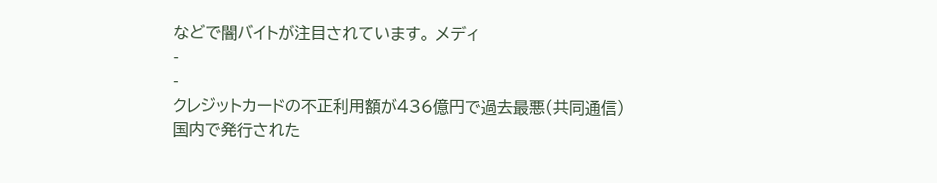などで闇バイトが注目されています。 メディ
-
-
クレジットカードの不正利用額が436億円で過去最悪(共同通信)
国内で発行された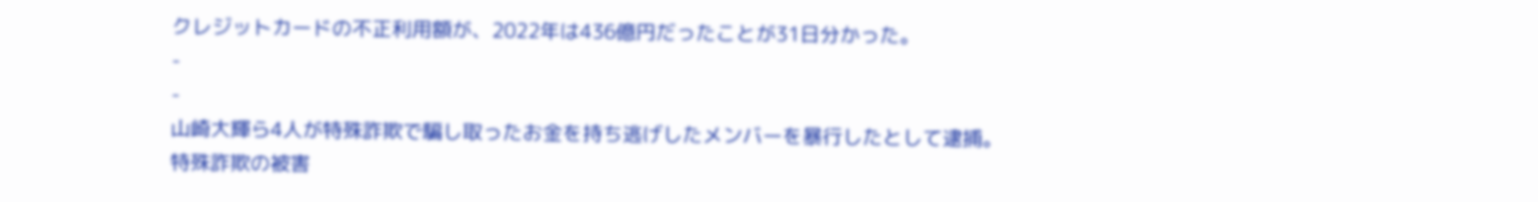クレジットカードの不正利用額が、2022年は436億円だったことが31日分かった。
-
-
山崎大輝ら4人が特殊詐欺で騙し取ったお金を持ち逃げしたメンバーを暴行したとして逮捕。
特殊詐欺の被害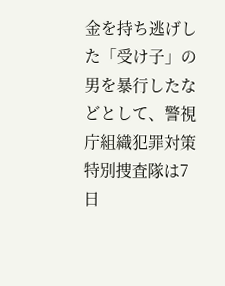金を持ち逃げした「受け子」の男を暴行したなどとして、警視庁組織犯罪対策特別捜査隊は7日